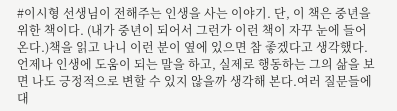#이시형 선생님이 전해주는 인생을 사는 이야기. 단, 이 책은 중년을 위한 책이다. (내가 중년이 되어서 그런가 이런 책이 자꾸 눈에 들어온다.)책을 읽고 나니 이런 분이 옆에 있으면 참 좋겠다고 생각했다. 언제나 인생에 도움이 되는 말을 하고, 실제로 행동하는 그의 삶을 보면 나도 긍정적으로 변할 수 있지 않을까 생각해 본다.여러 질문들에 대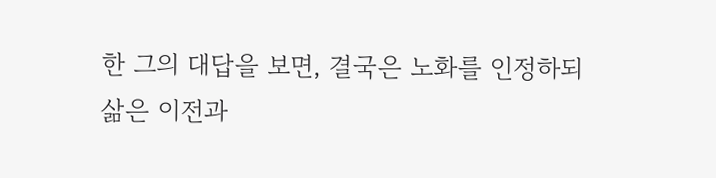한 그의 대답을 보면, 결국은 노화를 인정하되 삶은 이전과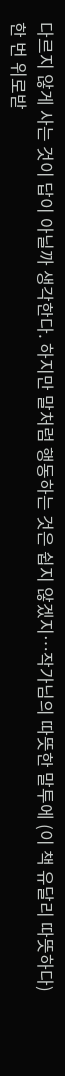다르지 않게 사는 것이 답이 아닐까 생각한다. 하지만 말처럼 행동하는 것은 쉽지 않겠지…작가님의 따뜻한 말투에 (이 책 유달리 따뜻하다) 한 번 위로받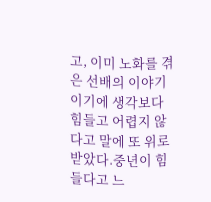고, 이미 노화를 겪은 선배의 이야기이기에 생각보다 힘들고 어렵지 않다고 말에 또 위로받았다.중년이 힘들다고 느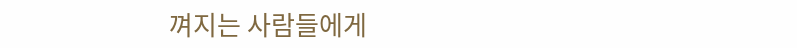껴지는 사람들에게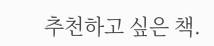추천하고 싶은 책.